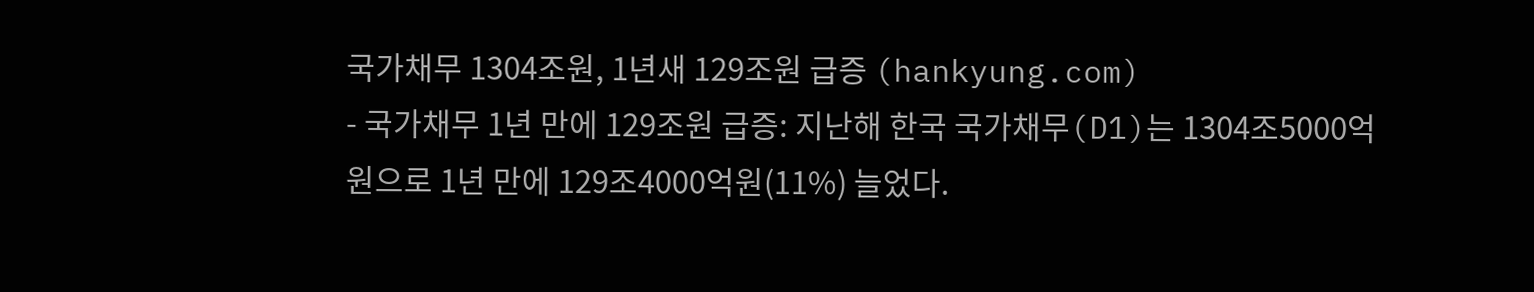국가채무 1304조원, 1년새 129조원 급증 (hankyung.com)
- 국가채무 1년 만에 129조원 급증: 지난해 한국 국가채무(D1)는 1304조5000억원으로 1년 만에 129조4000억원(11%) 늘었다.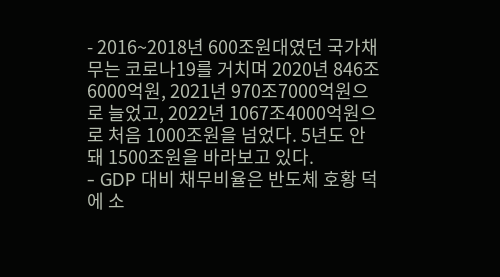- 2016~2018년 600조원대였던 국가채무는 코로나19를 거치며 2020년 846조6000억원, 2021년 970조7000억원으로 늘었고, 2022년 1067조4000억원으로 처음 1000조원을 넘었다. 5년도 안 돼 1500조원을 바라보고 있다.
- GDP 대비 채무비율은 반도체 호황 덕에 소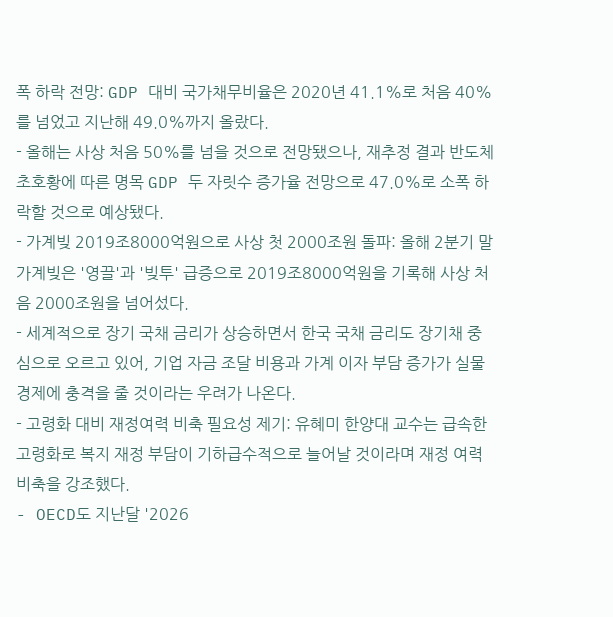폭 하락 전망: GDP 대비 국가채무비율은 2020년 41.1%로 처음 40%를 넘었고 지난해 49.0%까지 올랐다.
- 올해는 사상 처음 50%를 넘을 것으로 전망됐으나, 재추정 결과 반도체 초호황에 따른 명목 GDP 두 자릿수 증가율 전망으로 47.0%로 소폭 하락할 것으로 예상됐다.
- 가계빚 2019조8000억원으로 사상 첫 2000조원 돌파: 올해 2분기 말 가계빚은 '영끌'과 '빚투' 급증으로 2019조8000억원을 기록해 사상 처음 2000조원을 넘어섰다.
- 세계적으로 장기 국채 금리가 상승하면서 한국 국채 금리도 장기채 중심으로 오르고 있어, 기업 자금 조달 비용과 가계 이자 부담 증가가 실물경제에 충격을 줄 것이라는 우려가 나온다.
- 고령화 대비 재정여력 비축 필요성 제기: 유혜미 한양대 교수는 급속한 고령화로 복지 재정 부담이 기하급수적으로 늘어날 것이라며 재정 여력 비축을 강조했다.
- OECD도 지난달 '2026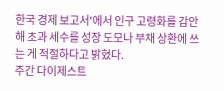한국 경제 보고서'에서 인구 고령화를 감안해 초과 세수를 성장 도모나 부채 상환에 쓰는 게 적절하다고 밝혔다.
주간 다이제스트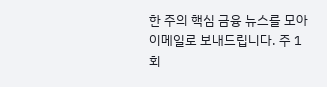한 주의 핵심 금융 뉴스를 모아 이메일로 보내드립니다. 주 1회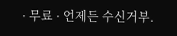· 무료 · 언제든 수신거부.